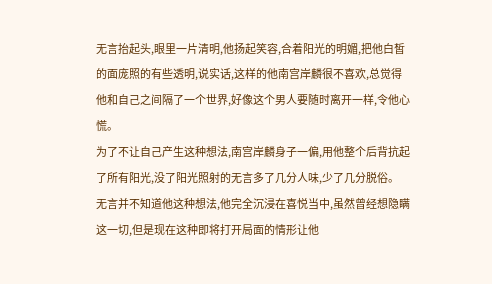无言抬起头,眼里一片清明,他扬起笑容,合着阳光的明媚,把他白皙的面庞照的有些透明,说实话,这样的他南宫岸麟很不喜欢,总觉得他和自己之间隔了一个世界,好像这个男人要随时离开一样,令他心慌。
为了不让自己产生这种想法,南宫岸麟身子一偏,用他整个后背抗起了所有阳光,没了阳光照射的无言多了几分人味,少了几分脱俗。
无言并不知道他这种想法,他完全沉浸在喜悦当中,虽然曾经想隐瞒这一切,但是现在这种即将打开局面的情形让他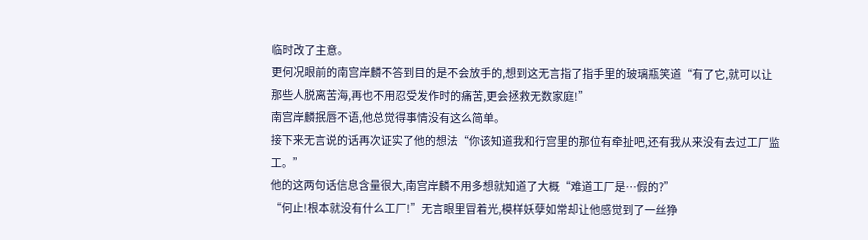临时改了主意。
更何况眼前的南宫岸麟不答到目的是不会放手的,想到这无言指了指手里的玻璃瓶笑道“有了它,就可以让那些人脱离苦海,再也不用忍受发作时的痛苦,更会拯救无数家庭!”
南宫岸麟抿唇不语,他总觉得事情没有这么简单。
接下来无言说的话再次证实了他的想法“你该知道我和行宫里的那位有牵扯吧,还有我从来没有去过工厂监工。”
他的这两句话信息含量很大,南宫岸麟不用多想就知道了大概“难道工厂是…假的?”
“何止!根本就没有什么工厂!”无言眼里冒着光,模样妖孽如常却让他感觉到了一丝狰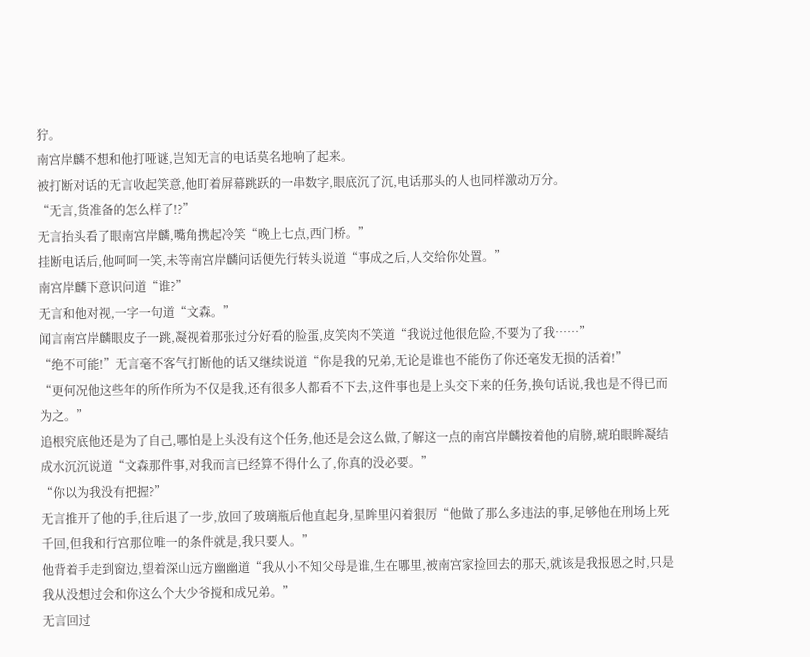狞。
南宫岸麟不想和他打哑谜,岂知无言的电话莫名地响了起来。
被打断对话的无言收起笑意,他盯着屏幕跳跃的一串数字,眼底沉了沉,电话那头的人也同样激动万分。
“无言,货准备的怎么样了!?”
无言抬头看了眼南宫岸麟,嘴角携起冷笑“晚上七点,西门桥。”
挂断电话后,他呵呵一笑,未等南宫岸麟问话便先行转头说道“事成之后,人交给你处置。”
南宫岸麟下意识问道“谁?”
无言和他对视,一字一句道“文森。”
闻言南宫岸麟眼皮子一跳,凝视着那张过分好看的脸蛋,皮笑肉不笑道“我说过他很危险,不要为了我……”
“绝不可能!”无言毫不客气打断他的话又继续说道“你是我的兄弟,无论是谁也不能伤了你还毫发无损的活着!”
“更何况他这些年的所作所为不仅是我,还有很多人都看不下去,这件事也是上头交下来的任务,换句话说,我也是不得已而为之。”
追根究底他还是为了自己,哪怕是上头没有这个任务,他还是会这么做,了解这一点的南宫岸麟按着他的肩膀,琥珀眼眸凝结成水沉沉说道“文森那件事,对我而言已经算不得什么了,你真的没必要。”
“你以为我没有把握?”
无言推开了他的手,往后退了一步,放回了玻璃瓶后他直起身,星眸里闪着狠厉“他做了那么多违法的事,足够他在刑场上死千回,但我和行宫那位唯一的条件就是,我只要人。”
他背着手走到窗边,望着深山远方幽幽道“我从小不知父母是谁,生在哪里,被南宫家捡回去的那天,就该是我报恩之时,只是我从没想过会和你这么个大少爷搅和成兄弟。”
无言回过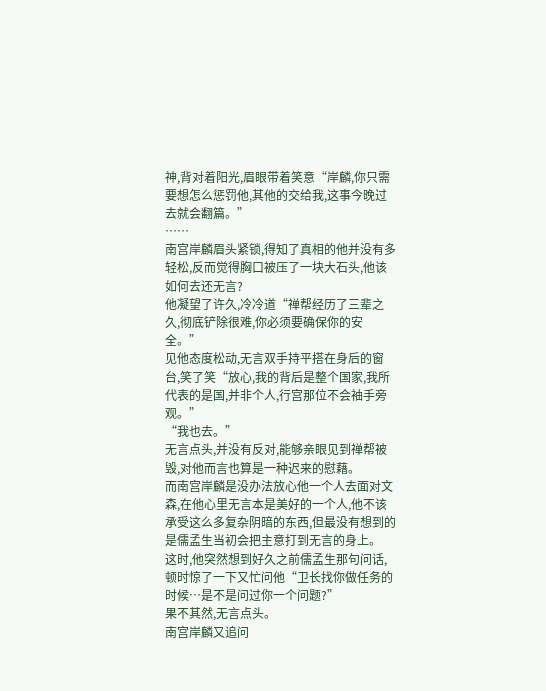神,背对着阳光,眉眼带着笑意“岸麟,你只需要想怎么惩罚他,其他的交给我,这事今晚过去就会翻篇。”
……
南宫岸麟眉头紧锁,得知了真相的他并没有多轻松,反而觉得胸口被压了一块大石头,他该如何去还无言?
他凝望了许久,冷冷道“禅帮经历了三辈之久,彻底铲除很难,你必须要确保你的安全。”
见他态度松动,无言双手持平搭在身后的窗台,笑了笑“放心,我的背后是整个国家,我所代表的是国,并非个人,行宫那位不会袖手旁观。”
“我也去。”
无言点头,并没有反对,能够亲眼见到禅帮被毁,对他而言也算是一种迟来的慰藉。
而南宫岸麟是没办法放心他一个人去面对文森,在他心里无言本是美好的一个人,他不该承受这么多复杂阴暗的东西,但最没有想到的是儒孟生当初会把主意打到无言的身上。
这时,他突然想到好久之前儒孟生那句问话,顿时惊了一下又忙问他“卫长找你做任务的时候…是不是问过你一个问题?”
果不其然,无言点头。
南宫岸麟又追问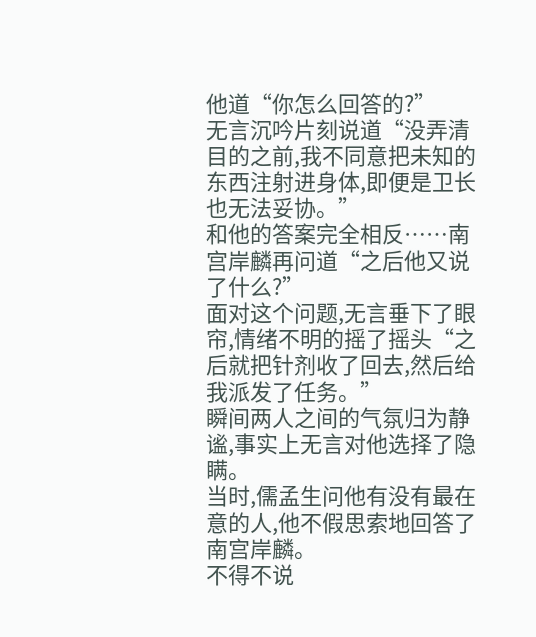他道“你怎么回答的?”
无言沉吟片刻说道“没弄清目的之前,我不同意把未知的东西注射进身体,即便是卫长也无法妥协。”
和他的答案完全相反……南宫岸麟再问道“之后他又说了什么?”
面对这个问题,无言垂下了眼帘,情绪不明的摇了摇头“之后就把针剂收了回去,然后给我派发了任务。”
瞬间两人之间的气氛归为静谧,事实上无言对他选择了隐瞒。
当时,儒孟生问他有没有最在意的人,他不假思索地回答了南宫岸麟。
不得不说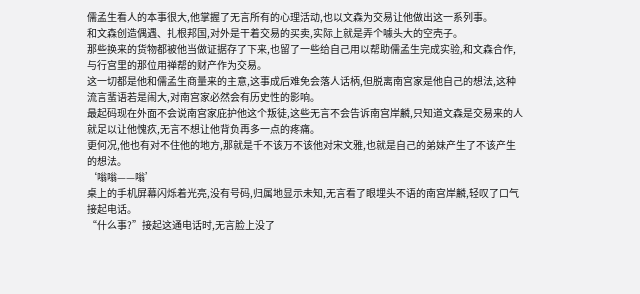儒孟生看人的本事很大,他掌握了无言所有的心理活动,也以文森为交易让他做出这一系列事。
和文森创造偶遇、扎根邦国,对外是干着交易的买卖,实际上就是弄个噱头大的空壳子。
那些换来的货物都被他当做证据存了下来,也留了一些给自己用以帮助儒孟生完成实验,和文森合作,与行宫里的那位用禅帮的财产作为交易。
这一切都是他和儒孟生商量来的主意,这事成后难免会落人话柄,但脱离南宫家是他自己的想法,这种流言蜚语若是闹大,对南宫家必然会有历史性的影响。
最起码现在外面不会说南宫家庇护他这个叛徒,这些无言不会告诉南宫岸麟,只知道文森是交易来的人就足以让他愧疚,无言不想让他背负再多一点的疼痛。
更何况,他也有对不住他的地方,那就是千不该万不该他对宋文雅,也就是自己的弟妹产生了不该产生的想法。
‘嗡嗡——嗡’
桌上的手机屏幕闪烁着光亮,没有号码,归属地显示未知,无言看了眼埋头不语的南宫岸麟,轻叹了口气接起电话。
“什么事?”接起这通电话时,无言脸上没了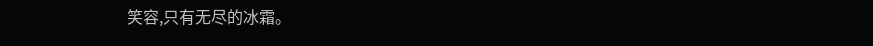笑容,只有无尽的冰霜。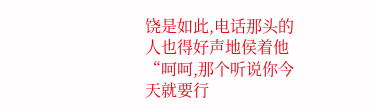饶是如此,电话那头的人也得好声地侯着他“呵呵,那个听说你今天就要行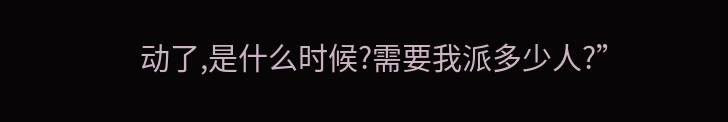动了,是什么时候?需要我派多少人?”